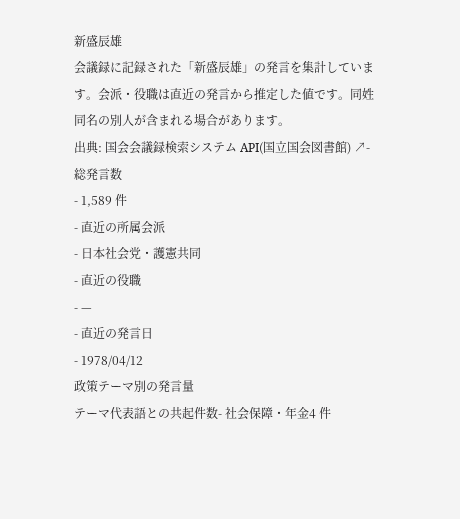新盛辰雄
会議録に記録された「新盛辰雄」の発言を集計しています。会派・役職は直近の発言から推定した値です。同姓同名の別人が含まれる場合があります。
出典: 国会会議録検索システム API(国立国会図書館) ↗- 総発言数
- 1,589 件
- 直近の所属会派
- 日本社会党・護憲共同
- 直近の役職
- —
- 直近の発言日
- 1978/04/12
政策テーマ別の発言量
テーマ代表語との共起件数- 社会保障・年金4 件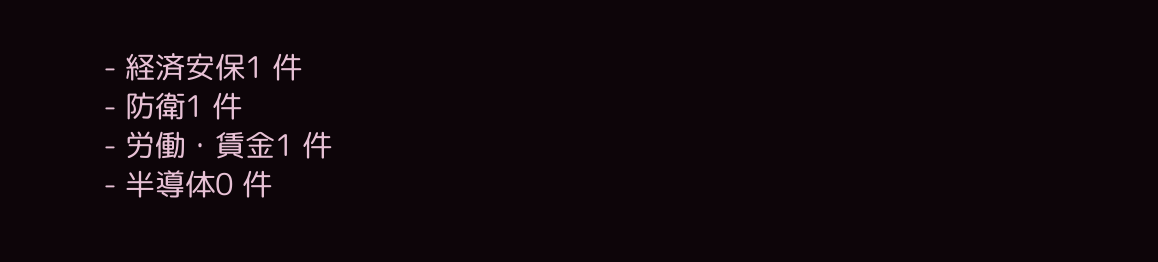- 経済安保1 件
- 防衛1 件
- 労働・賃金1 件
- 半導体0 件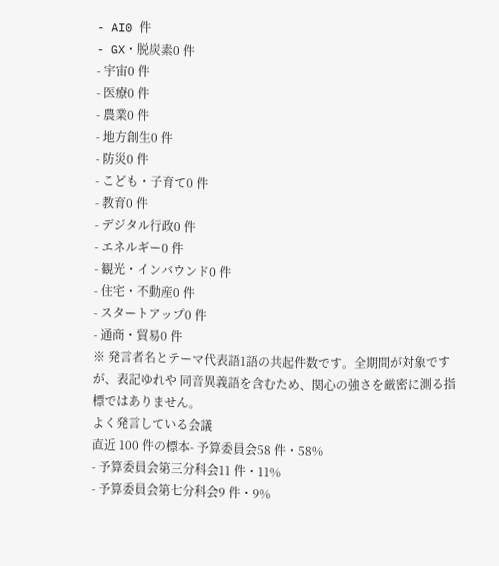- AI0 件
- GX・脱炭素0 件
- 宇宙0 件
- 医療0 件
- 農業0 件
- 地方創生0 件
- 防災0 件
- こども・子育て0 件
- 教育0 件
- デジタル行政0 件
- エネルギー0 件
- 観光・インバウンド0 件
- 住宅・不動産0 件
- スタートアップ0 件
- 通商・貿易0 件
※ 発言者名とテーマ代表語1語の共起件数です。全期間が対象ですが、表記ゆれや 同音異義語を含むため、関心の強さを厳密に測る指標ではありません。
よく発言している会議
直近 100 件の標本- 予算委員会58 件・58%
- 予算委員会第三分科会11 件・11%
- 予算委員会第七分科会9 件・9%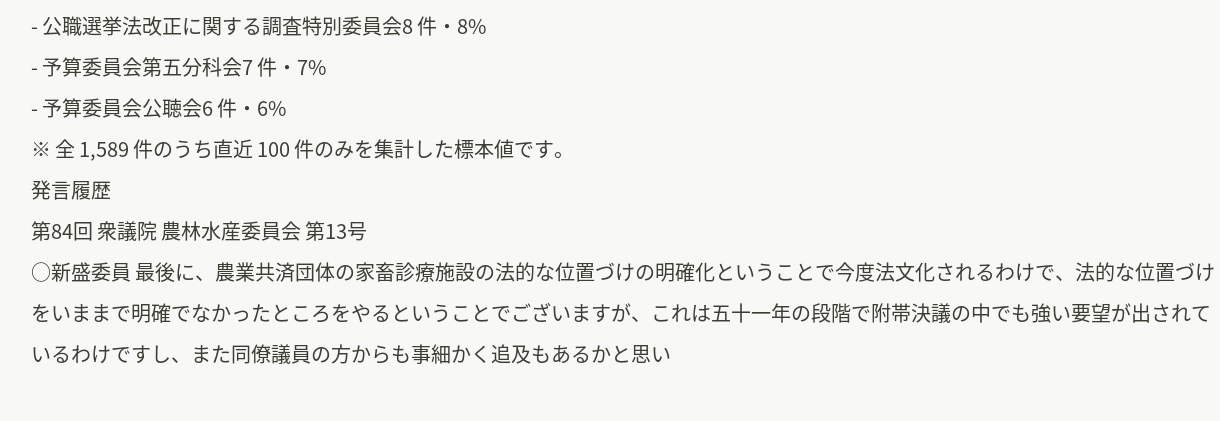- 公職選挙法改正に関する調査特別委員会8 件・8%
- 予算委員会第五分科会7 件・7%
- 予算委員会公聴会6 件・6%
※ 全 1,589 件のうち直近 100 件のみを集計した標本値です。
発言履歴
第84回 衆議院 農林水産委員会 第13号
○新盛委員 最後に、農業共済団体の家畜診療施設の法的な位置づけの明確化ということで今度法文化されるわけで、法的な位置づけをいままで明確でなかったところをやるということでございますが、これは五十一年の段階で附帯決議の中でも強い要望が出されているわけですし、また同僚議員の方からも事細かく追及もあるかと思い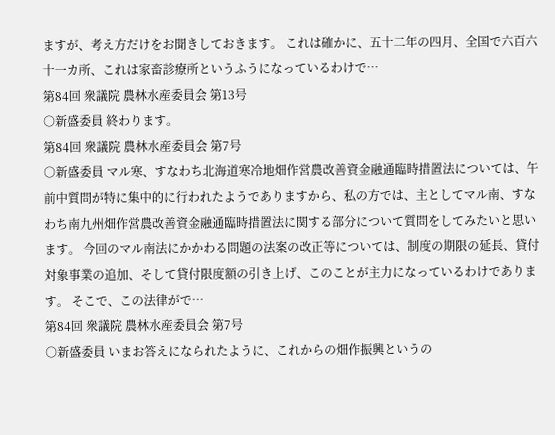ますが、考え方だけをお聞きしておきます。 これは確かに、五十二年の四月、全国で六百六十一カ所、これは家畜診療所というふうになっているわけで…
第84回 衆議院 農林水産委員会 第13号
○新盛委員 終わります。
第84回 衆議院 農林水産委員会 第7号
○新盛委員 マル寒、すなわち北海道寒冷地畑作営農改善資金融通臨時措置法については、午前中質問が特に集中的に行われたようでありますから、私の方では、主としてマル南、すなわち南九州畑作営農改善資金融通臨時措置法に関する部分について質問をしてみたいと思います。 今回のマル南法にかかわる問題の法案の改正等については、制度の期限の延長、貸付対象事業の追加、そして貸付限度額の引き上げ、このことが主力になっているわけであります。 そこで、この法律がで…
第84回 衆議院 農林水産委員会 第7号
○新盛委員 いまお答えになられたように、これからの畑作振興というの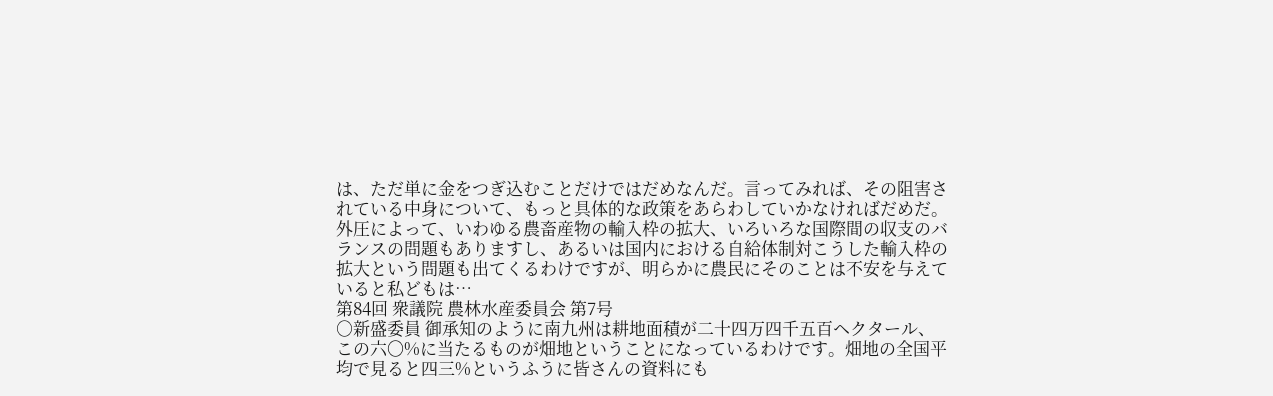は、ただ単に金をつぎ込むことだけではだめなんだ。言ってみれば、その阻害されている中身について、もっと具体的な政策をあらわしていかなければだめだ。外圧によって、いわゆる農畜産物の輸入枠の拡大、いろいろな国際間の収支のバランスの問題もありますし、あるいは国内における自給体制対こうした輸入枠の拡大という問題も出てくるわけですが、明らかに農民にそのことは不安を与えていると私どもは…
第84回 衆議院 農林水産委員会 第7号
○新盛委員 御承知のように南九州は耕地面積が二十四万四千五百ヘクタール、この六〇%に当たるものが畑地ということになっているわけです。畑地の全国平均で見ると四三%というふうに皆さんの資料にも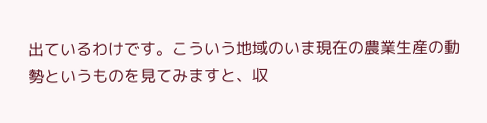出ているわけです。こういう地域のいま現在の農業生産の動勢というものを見てみますと、収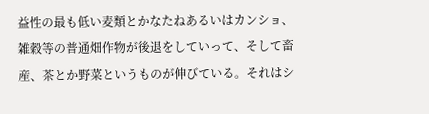益性の最も低い麦類とかなたねあるいはカンショ、雑穀等の普通畑作物が後退をしていって、そして畜産、茶とか野菜というものが伸びている。それはシ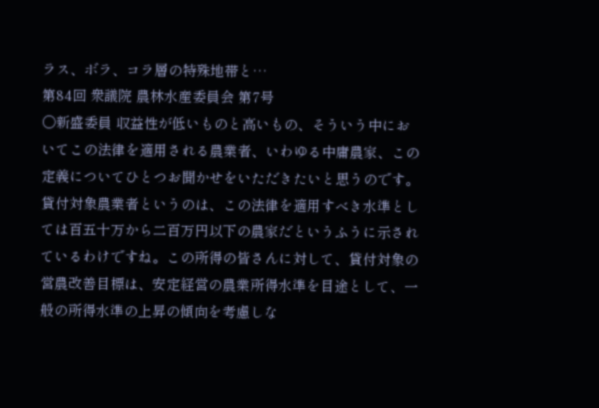ラス、ボラ、コラ層の特殊地帯と…
第84回 衆議院 農林水産委員会 第7号
○新盛委員 収益性が低いものと高いもの、そういう中においてこの法律を適用される農業者、いわゆる中庸農家、この定義についてひとつお聞かせをいただきたいと思うのです。 貸付対象農業者というのは、この法律を適用すべき水準としては百五十万から二百万円以下の農家だというふうに示されているわけですね。この所得の皆さんに対して、貸付対象の営農改善目標は、安定経営の農業所得水準を目途として、一般の所得水準の上昇の傾向を考慮しな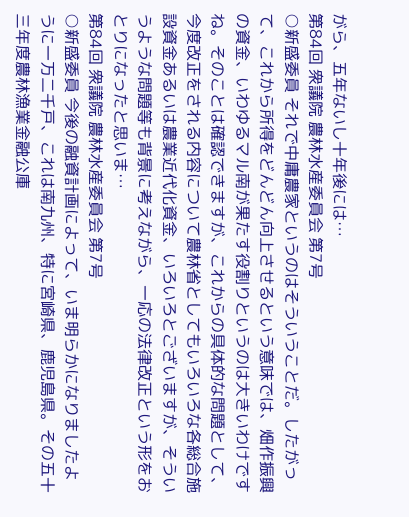がら、五年ないし十年後には…
第84回 衆議院 農林水産委員会 第7号
○新盛委員 それで中庸農家というのはそういうことだ。したがって、これから所得をどんどん向上させるという意味では、畑作振興の資金、いわゆるマル南が果たす役割りというのは大きいわけですね。そのことは確認できますが、これからの具体的な問題として、今度改正をされる内容について農林省としてもいろいろな各総合施設資金あるいは農業近代化資金、いろいろとございますが、そういうような問題等も背景に考えながら、一応の法律改正という形をおとりになったと思いま…
第84回 衆議院 農林水産委員会 第7号
○新盛委員 今後の融資計画によって、いま明らかになりましたように一万二千戸、これは南九州、特に宮崎県、鹿児島県。その五十三年度農林漁業金融公庫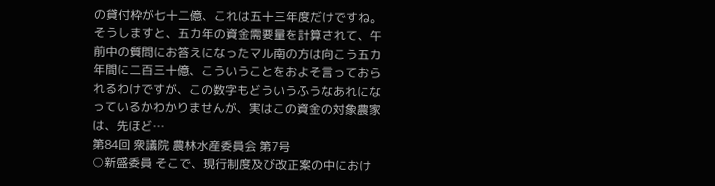の貸付枠が七十二億、これは五十三年度だけですね。そうしますと、五カ年の資金需要量を計算されて、午前中の質問にお答えになったマル南の方は向こう五カ年間に二百三十億、こういうことをおよそ言っておられるわけですが、この数字もどういうふうなあれになっているかわかりませんが、実はこの資金の対象農家は、先ほど…
第84回 衆議院 農林水産委員会 第7号
○新盛委員 そこで、現行制度及び改正案の中におけ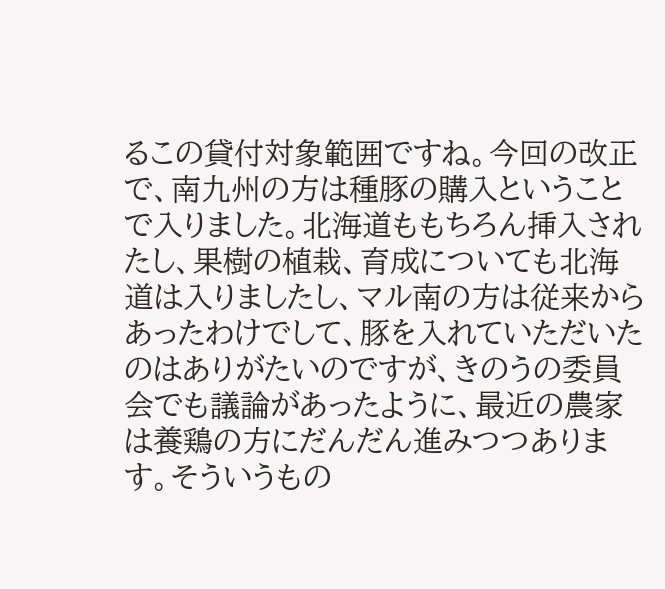るこの貸付対象範囲ですね。今回の改正で、南九州の方は種豚の購入ということで入りました。北海道ももちろん挿入されたし、果樹の植栽、育成についても北海道は入りましたし、マル南の方は従来からあったわけでして、豚を入れていただいたのはありがたいのですが、きのうの委員会でも議論があったように、最近の農家は養鶏の方にだんだん進みつつあります。そういうもの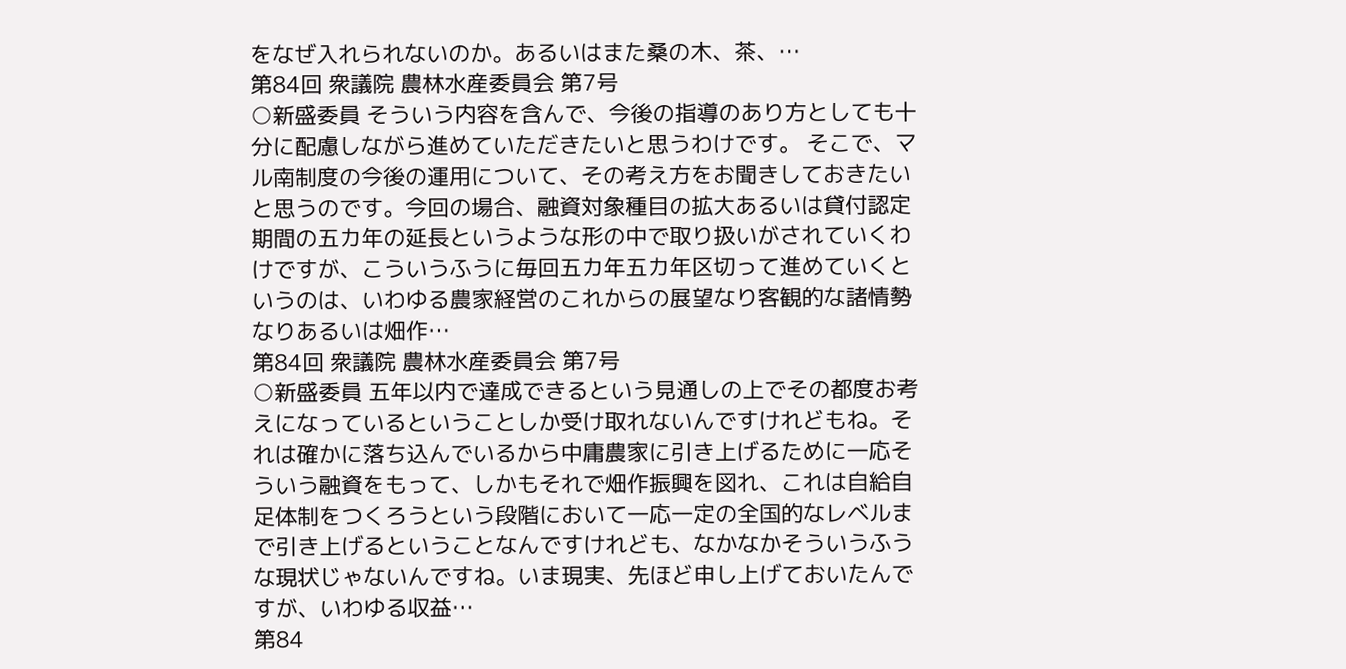をなぜ入れられないのか。あるいはまた桑の木、茶、…
第84回 衆議院 農林水産委員会 第7号
○新盛委員 そういう内容を含んで、今後の指導のあり方としても十分に配慮しながら進めていただきたいと思うわけです。 そこで、マル南制度の今後の運用について、その考え方をお聞きしておきたいと思うのです。今回の場合、融資対象種目の拡大あるいは貸付認定期間の五カ年の延長というような形の中で取り扱いがされていくわけですが、こういうふうに毎回五カ年五カ年区切って進めていくというのは、いわゆる農家経営のこれからの展望なり客観的な諸情勢なりあるいは畑作…
第84回 衆議院 農林水産委員会 第7号
○新盛委員 五年以内で達成できるという見通しの上でその都度お考えになっているということしか受け取れないんですけれどもね。それは確かに落ち込んでいるから中庸農家に引き上げるために一応そういう融資をもって、しかもそれで畑作振興を図れ、これは自給自足体制をつくろうという段階において一応一定の全国的なレベルまで引き上げるということなんですけれども、なかなかそういうふうな現状じゃないんですね。いま現実、先ほど申し上げておいたんですが、いわゆる収益…
第84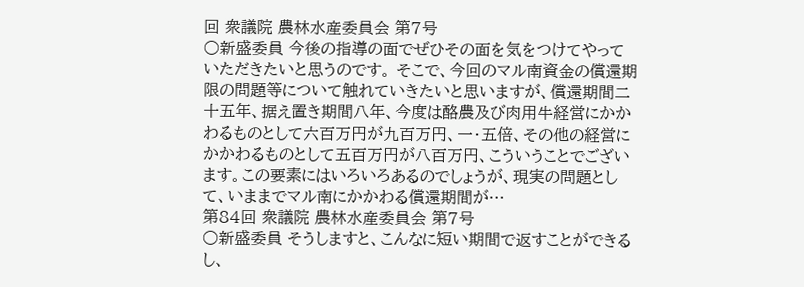回 衆議院 農林水産委員会 第7号
○新盛委員 今後の指導の面でぜひその面を気をつけてやっていただきたいと思うのです。 そこで、今回のマル南資金の償還期限の問題等について触れていきたいと思いますが、償還期間二十五年、据え置き期間八年、今度は酪農及び肉用牛経営にかかわるものとして六百万円が九百万円、一・五倍、その他の経営にかかわるものとして五百万円が八百万円、こういうことでございます。この要素にはいろいろあるのでしょうが、現実の問題として、いままでマル南にかかわる償還期間が…
第84回 衆議院 農林水産委員会 第7号
○新盛委員 そうしますと、こんなに短い期間で返すことができるし、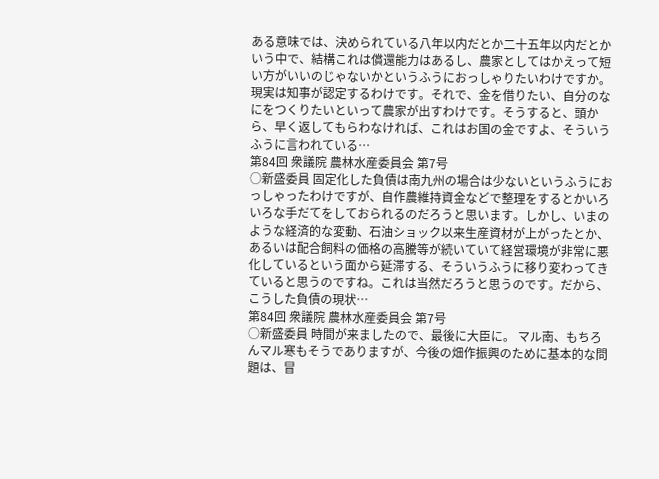ある意味では、決められている八年以内だとか二十五年以内だとかいう中で、結構これは償還能力はあるし、農家としてはかえって短い方がいいのじゃないかというふうにおっしゃりたいわけですか。現実は知事が認定するわけです。それで、金を借りたい、自分のなにをつくりたいといって農家が出すわけです。そうすると、頭から、早く返してもらわなければ、これはお国の金ですよ、そういうふうに言われている…
第84回 衆議院 農林水産委員会 第7号
○新盛委員 固定化した負債は南九州の場合は少ないというふうにおっしゃったわけですが、自作農維持資金などで整理をするとかいろいろな手だてをしておられるのだろうと思います。しかし、いまのような経済的な変動、石油ショック以来生産資材が上がったとか、あるいは配合飼料の価格の高騰等が続いていて経営環境が非常に悪化しているという面から延滞する、そういうふうに移り変わってきていると思うのですね。これは当然だろうと思うのです。だから、こうした負債の現状…
第84回 衆議院 農林水産委員会 第7号
○新盛委員 時間が来ましたので、最後に大臣に。 マル南、もちろんマル寒もそうでありますが、今後の畑作振興のために基本的な問題は、冒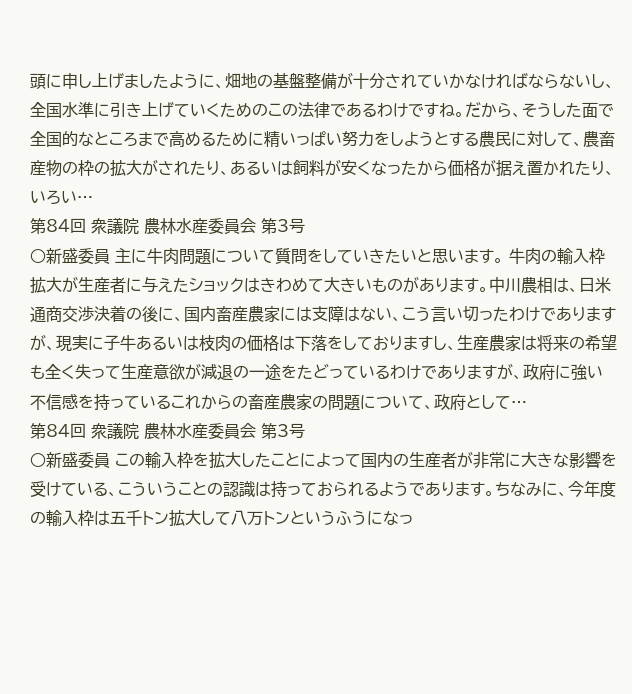頭に申し上げましたように、畑地の基盤整備が十分されていかなければならないし、全国水準に引き上げていくためのこの法律であるわけですね。だから、そうした面で全国的なところまで高めるために精いっぱい努力をしようとする農民に対して、農畜産物の枠の拡大がされたり、あるいは飼料が安くなったから価格が据え置かれたり、いろい…
第84回 衆議院 農林水産委員会 第3号
○新盛委員 主に牛肉問題について質問をしていきたいと思います。 牛肉の輸入枠拡大が生産者に与えたショックはきわめて大きいものがあります。中川農相は、日米通商交渉決着の後に、国内畜産農家には支障はない、こう言い切ったわけでありますが、現実に子牛あるいは枝肉の価格は下落をしておりますし、生産農家は将来の希望も全く失って生産意欲が減退の一途をたどっているわけでありますが、政府に強い不信感を持っているこれからの畜産農家の問題について、政府として…
第84回 衆議院 農林水産委員会 第3号
○新盛委員 この輸入枠を拡大したことによって国内の生産者が非常に大きな影響を受けている、こういうことの認識は持っておられるようであります。ちなみに、今年度の輸入枠は五千トン拡大して八万トンというふうになっ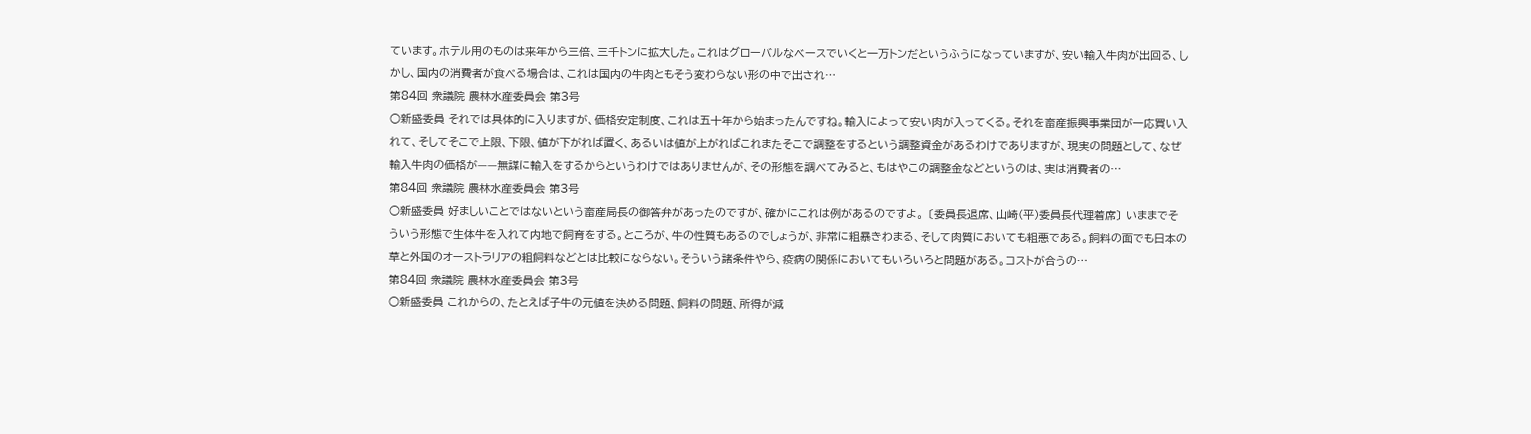ています。ホテル用のものは来年から三倍、三千トンに拡大した。これはグローバルなベースでいくと一万トンだというふうになっていますが、安い輸入牛肉が出回る、しかし、国内の消費者が食べる場合は、これは国内の牛肉ともそう変わらない形の中で出され…
第84回 衆議院 農林水産委員会 第3号
○新盛委員 それでは具体的に入りますが、価格安定制度、これは五十年から始まったんですね。輸入によって安い肉が入ってくる。それを畜産振興事業団が一応買い入れて、そしてそこで上限、下限、値が下がれば置く、あるいは値が上がればこれまたそこで調整をするという調整資金があるわけでありますが、現実の問題として、なぜ輸入牛肉の価格が——無謀に輸入をするからというわけではありませんが、その形態を調べてみると、もはやこの調整金などというのは、実は消費者の…
第84回 衆議院 農林水産委員会 第3号
○新盛委員 好ましいことではないという畜産局長の御答弁があったのですが、確かにこれは例があるのですよ。 〔委員長退席、山崎(平)委員長代理着席〕 いままでそういう形態で生体牛を入れて内地で飼育をする。ところが、牛の性質もあるのでしょうが、非常に粗暴きわまる、そして肉質においても粗悪である。飼料の面でも日本の草と外国のオーストラリアの粗飼料などとは比較にならない。そういう諸条件やら、疫病の関係においてもいろいろと問題がある。コストが合うの…
第84回 衆議院 農林水産委員会 第3号
○新盛委員 これからの、たとえば子牛の元値を決める問題、飼料の問題、所得が減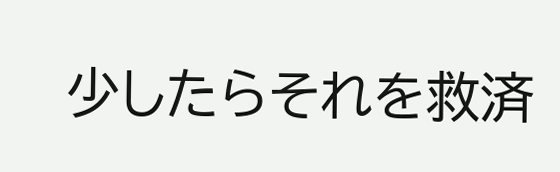少したらそれを救済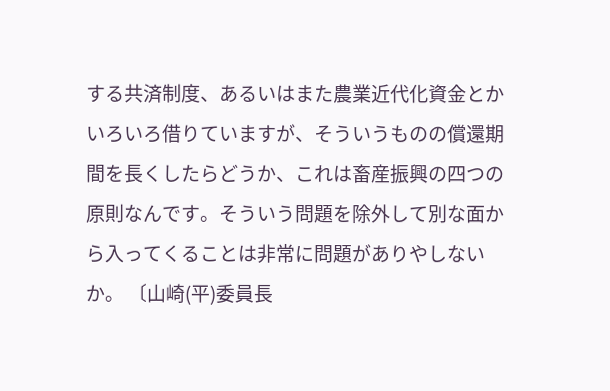する共済制度、あるいはまた農業近代化資金とかいろいろ借りていますが、そういうものの償還期間を長くしたらどうか、これは畜産振興の四つの原則なんです。そういう問題を除外して別な面から入ってくることは非常に問題がありやしないか。 〔山崎(平)委員長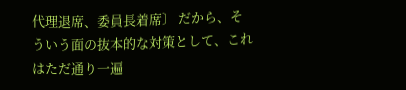代理退席、委員長着席〕 だから、そういう面の抜本的な対策として、これはただ通り一遍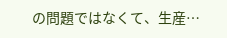の問題ではなくて、生産…